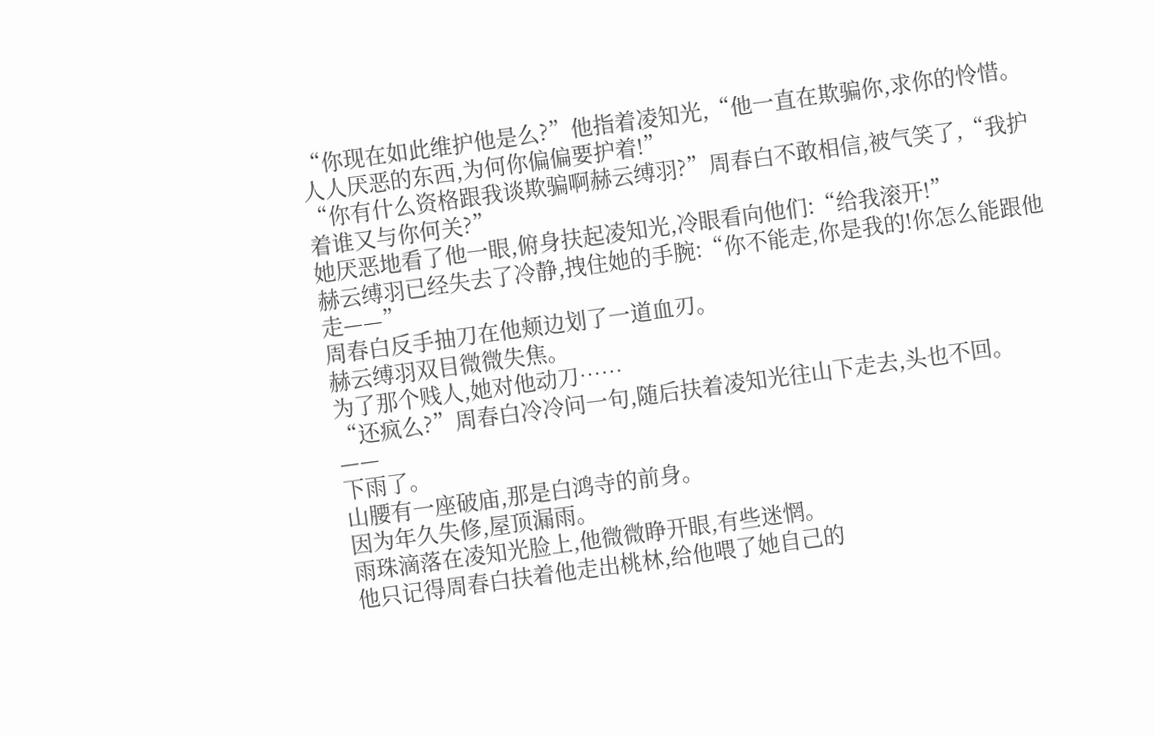“你现在如此维护他是么?”他指着凌知光,“他一直在欺骗你,求你的怜惜。人人厌恶的东西,为何你偏偏要护着!”
“你有什么资格跟我谈欺骗啊赫云缚羽?”周春白不敢相信,被气笑了,“我护着谁又与你何关?”
她厌恶地看了他一眼,俯身扶起凌知光,冷眼看向他们:“给我滚开!”
赫云缚羽已经失去了冷静,拽住她的手腕:“你不能走,你是我的!你怎么能跟他走——”
周春白反手抽刀在他颊边划了一道血刃。
赫云缚羽双目微微失焦。
为了那个贱人,她对他动刀……
“还疯么?”周春白冷冷问一句,随后扶着凌知光往山下走去,头也不回。
——
下雨了。
山腰有一座破庙,那是白鸿寺的前身。
因为年久失修,屋顶漏雨。
雨珠滴落在凌知光脸上,他微微睁开眼,有些迷惘。
他只记得周春白扶着他走出桃林,给他喂了她自己的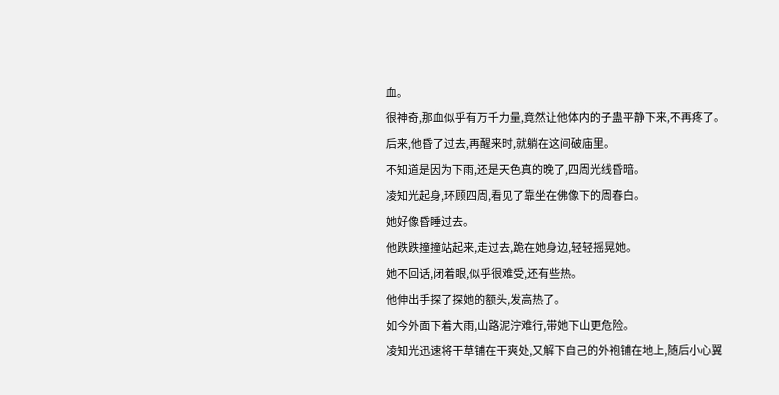血。
很神奇,那血似乎有万千力量,竟然让他体内的子蛊平静下来,不再疼了。
后来,他昏了过去,再醒来时,就躺在这间破庙里。
不知道是因为下雨,还是天色真的晚了,四周光线昏暗。
凌知光起身,环顾四周,看见了靠坐在佛像下的周春白。
她好像昏睡过去。
他跌跌撞撞站起来,走过去,跪在她身边,轻轻摇晃她。
她不回话,闭着眼,似乎很难受,还有些热。
他伸出手探了探她的额头,发高热了。
如今外面下着大雨,山路泥泞难行,带她下山更危险。
凌知光迅速将干草铺在干爽处,又解下自己的外袍铺在地上,随后小心翼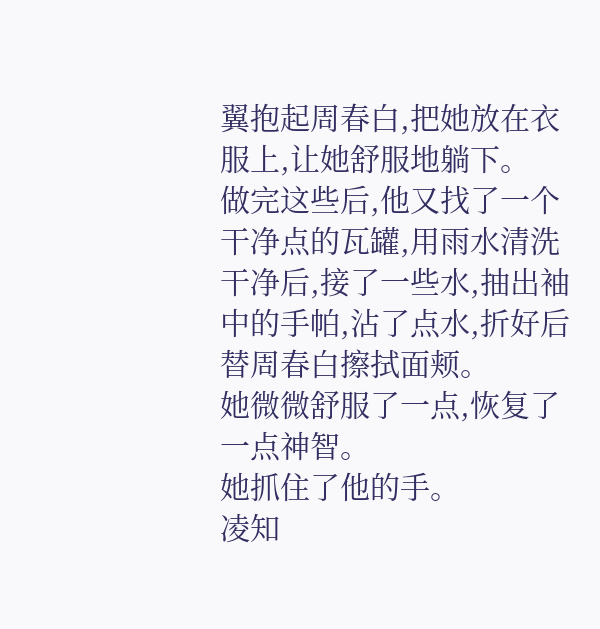翼抱起周春白,把她放在衣服上,让她舒服地躺下。
做完这些后,他又找了一个干净点的瓦罐,用雨水清洗干净后,接了一些水,抽出袖中的手帕,沾了点水,折好后替周春白擦拭面颊。
她微微舒服了一点,恢复了一点神智。
她抓住了他的手。
凌知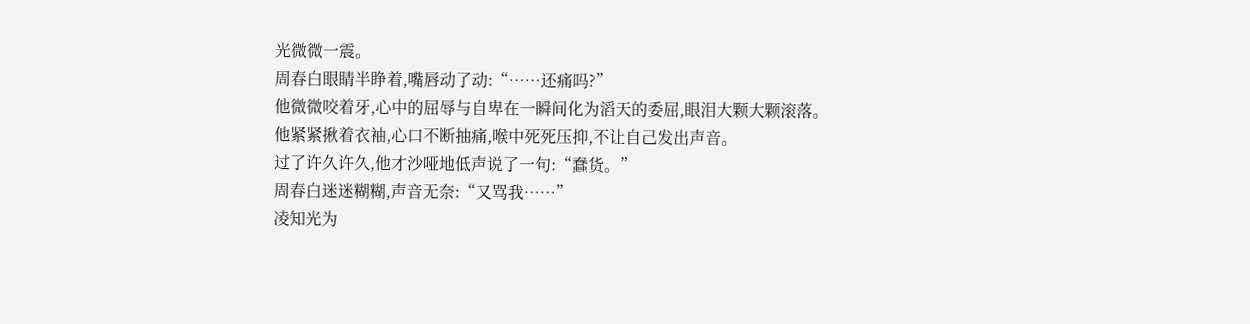光微微一震。
周春白眼睛半睁着,嘴唇动了动:“……还痛吗?”
他微微咬着牙,心中的屈辱与自卑在一瞬间化为滔天的委屈,眼泪大颗大颗滚落。
他紧紧揪着衣袖,心口不断抽痛,喉中死死压抑,不让自己发出声音。
过了许久许久,他才沙哑地低声说了一句:“蠢货。”
周春白迷迷糊糊,声音无奈:“又骂我……”
凌知光为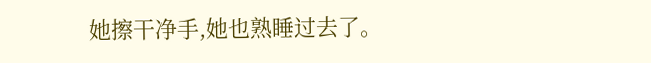她擦干净手,她也熟睡过去了。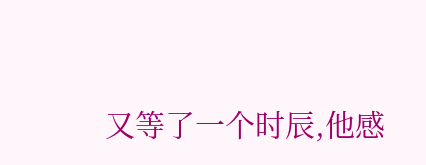又等了一个时辰,他感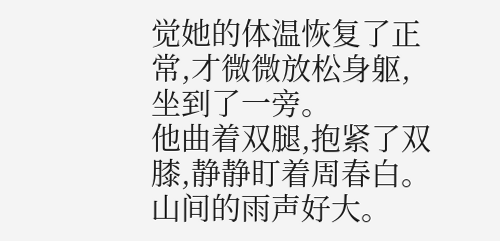觉她的体温恢复了正常,才微微放松身躯,坐到了一旁。
他曲着双腿,抱紧了双膝,静静盯着周春白。
山间的雨声好大。